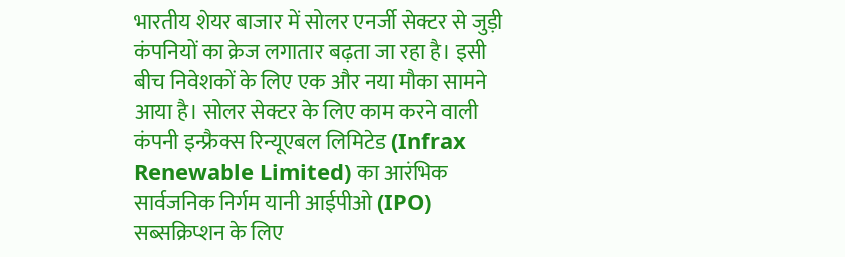भारतीय शेयर बाजार में सोलर एनर्जी सेक्टर से जुड़ी कंपनियों का क्रेज लगातार बढ़ता जा रहा है। इसी बीच निवेशकों के लिए एक और नया मौका सामने आया है। सोलर सेक्टर के लिए काम करने वाली कंपनी इन्फ्रैक्स रिन्यूएबल लिमिटेड (Infrax Renewable Limited) का आरंभिक सार्वजनिक निर्गम यानी आईपीओ (IPO) सब्सक्रिप्शन के लिए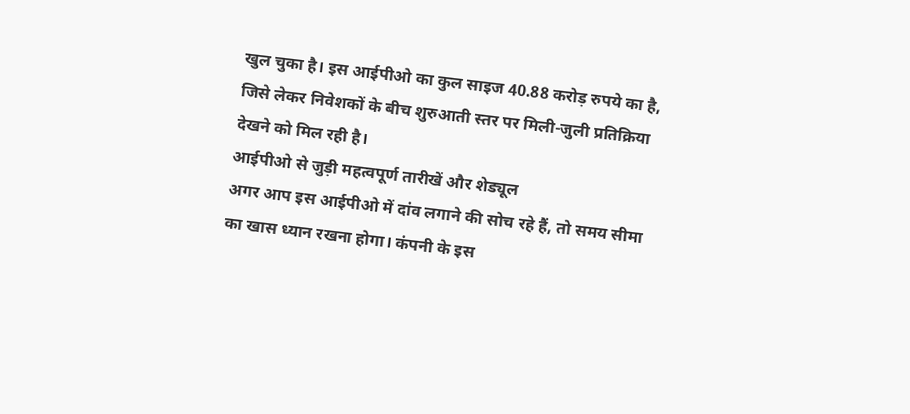खुल चुका है। इस आईपीओ का कुल साइज 40.88 करोड़ रुपये का है, जिसे लेकर निवेशकों के बीच शुरुआती स्तर पर मिली-जुली प्रतिक्रिया देखने को मिल रही है।
आईपीओ से जुड़ी महत्वपूर्ण तारीखें और शेड्यूल
अगर आप इस आईपीओ में दांव लगाने की सोच रहे हैं, तो समय सीमा का खास ध्यान रखना होगा। कंपनी के इस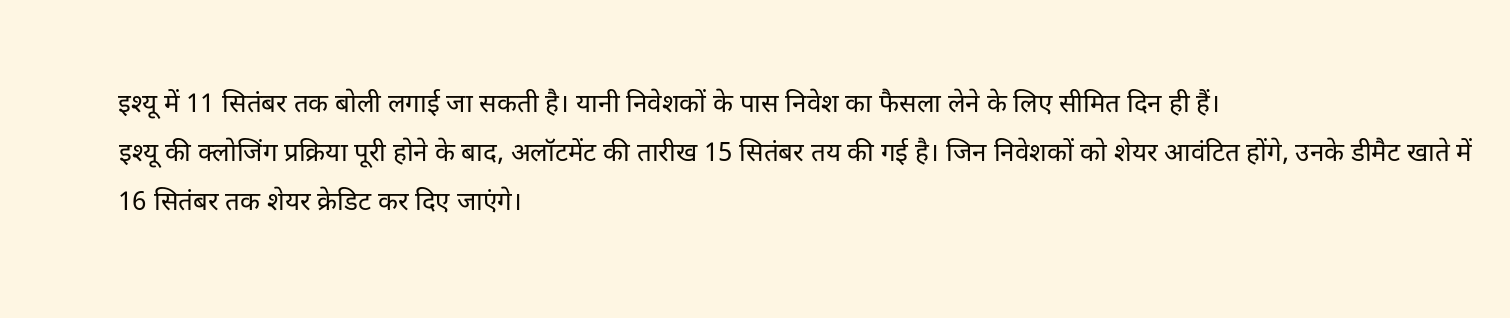इश्यू में 11 सितंबर तक बोली लगाई जा सकती है। यानी निवेशकों के पास निवेश का फैसला लेने के लिए सीमित दिन ही हैं।
इश्यू की क्लोजिंग प्रक्रिया पूरी होने के बाद, अलॉटमेंट की तारीख 15 सितंबर तय की गई है। जिन निवेशकों को शेयर आवंटित होंगे, उनके डीमैट खाते में 16 सितंबर तक शेयर क्रेडिट कर दिए जाएंगे।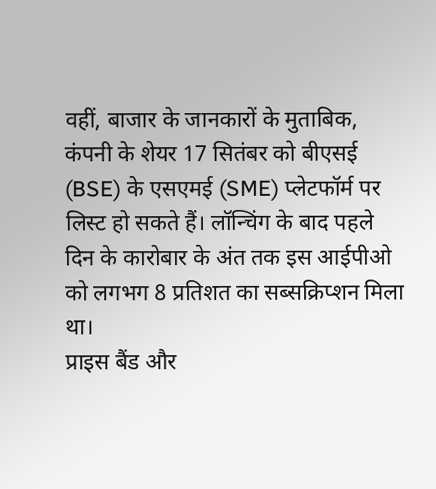वहीं, बाजार के जानकारों के मुताबिक, कंपनी के शेयर 17 सितंबर को बीएसई (BSE) के एसएमई (SME) प्लेटफॉर्म पर लिस्ट हो सकते हैं। लॉन्चिंग के बाद पहले दिन के कारोबार के अंत तक इस आईपीओ को लगभग 8 प्रतिशत का सब्सक्रिप्शन मिला था।
प्राइस बैंड और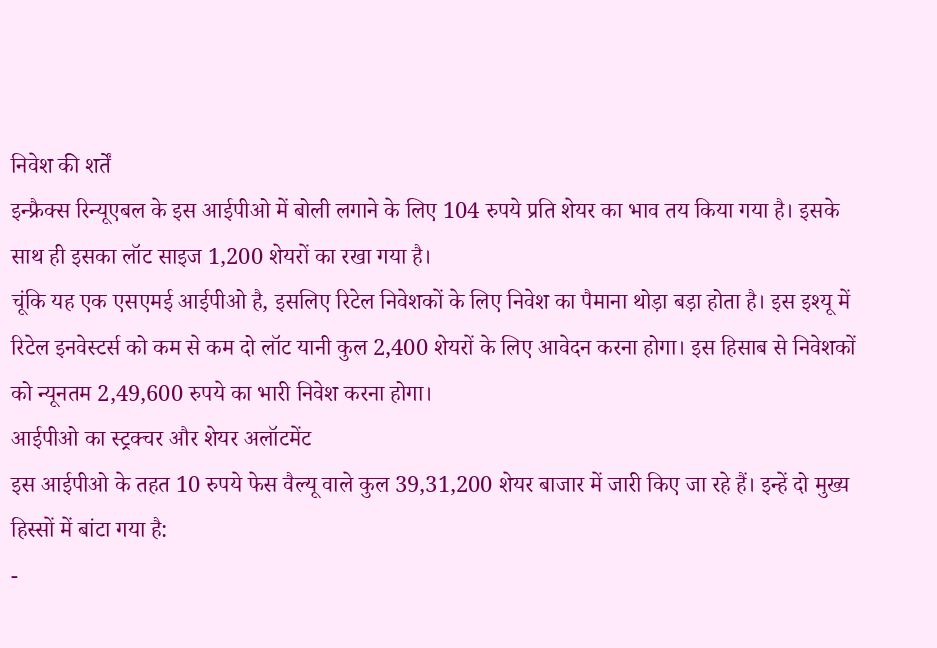निवेश की शर्तें
इन्फ्रैक्स रिन्यूएबल के इस आईपीओ में बोली लगाने के लिए 104 रुपये प्रति शेयर का भाव तय किया गया है। इसके साथ ही इसका लॉट साइज 1,200 शेयरों का रखा गया है।
चूंकि यह एक एसएमई आईपीओ है, इसलिए रिटेल निवेशकों के लिए निवेश का पैमाना थोड़ा बड़ा होता है। इस इश्यू में रिटेल इनवेस्टर्स को कम से कम दो लॉट यानी कुल 2,400 शेयरों के लिए आवेदन करना होगा। इस हिसाब से निवेशकों को न्यूनतम 2,49,600 रुपये का भारी निवेश करना होगा।
आईपीओ का स्ट्रक्चर और शेयर अलॉटमेंट
इस आईपीओ के तहत 10 रुपये फेस वैल्यू वाले कुल 39,31,200 शेयर बाजार में जारी किए जा रहे हैं। इन्हें दो मुख्य हिस्सों में बांटा गया है:
-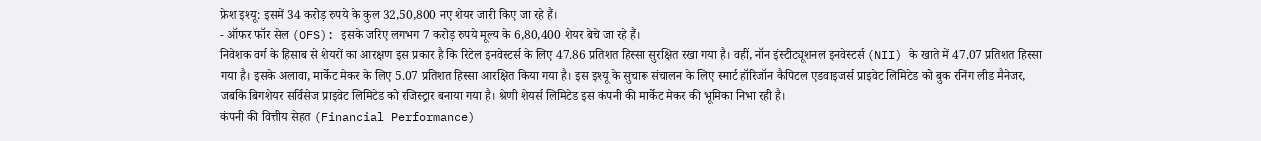फ्रेश इश्यू: इसमें 34 करोड़ रुपये के कुल 32,50,800 नए शेयर जारी किए जा रहे हैं।
- ऑफर फॉर सेल (OFS): इसके जरिए लगभग 7 करोड़ रुपये मूल्य के 6,80,400 शेयर बेचे जा रहे हैं।
निवेशक वर्ग के हिसाब से शेयरों का आरक्षण इस प्रकार है कि रिटेल इनवेस्टर्स के लिए 47.86 प्रतिशत हिस्सा सुरक्षित रखा गया है। वहीं, नॉन इंस्टीट्यूशनल इनवेस्टर्स (NII) के खाते में 47.07 प्रतिशत हिस्सा गया है। इसके अलावा, मार्केट मेकर के लिए 5.07 प्रतिशत हिस्सा आरक्षित किया गया है। इस इश्यू के सुचारू संचालन के लिए स्मार्ट हॉरिजॉन कैपिटल एडवाइजर्स प्राइवेट लिमिटेड को बुक रनिंग लीड मैनेजर, जबकि बिगशेयर सर्विसेज प्राइवेट लिमिटेड को रजिस्ट्रार बनाया गया है। श्रेणी शेयर्स लिमिटेड इस कंपनी की मार्केट मेकर की भूमिका निभा रही है।
कंपनी की वित्तीय सेहत (Financial Performance)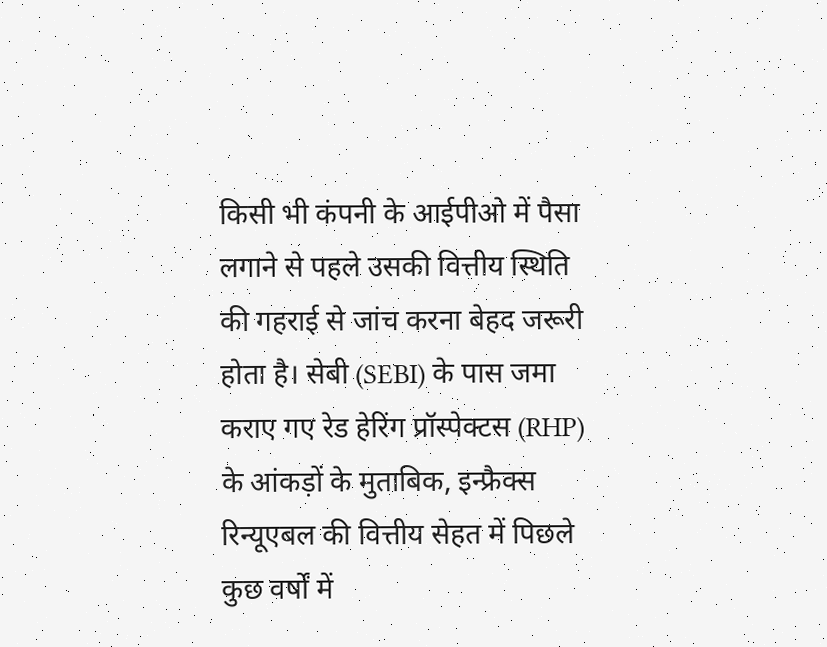किसी भी कंपनी के आईपीओ में पैसा लगाने से पहले उसकी वित्तीय स्थिति की गहराई से जांच करना बेहद जरूरी होता है। सेबी (SEBI) के पास जमा कराए गए रेड हेरिंग प्रॉस्पेक्टस (RHP) के आंकड़ों के मुताबिक, इन्फ्रैक्स रिन्यूएबल की वित्तीय सेहत में पिछले कुछ वर्षों में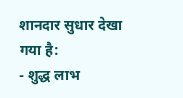शानदार सुधार देखा गया है:
- शुद्ध लाभ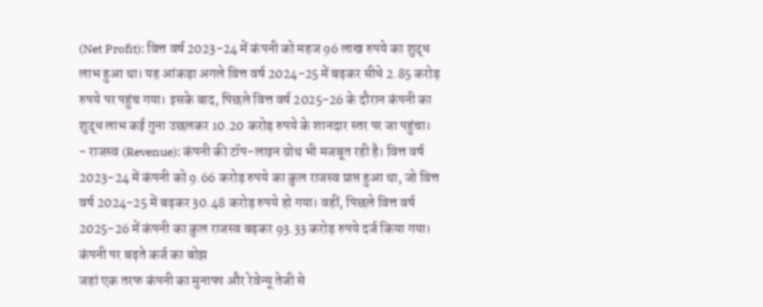(Net Profit): वित्त वर्ष 2023-24 में कंपनी को महज 96 लाख रुपये का शुद्ध लाभ हुआ था। यह आंकड़ा अगले वित्त वर्ष 2024-25 में बढ़कर सीधे 2.85 करोड़ रुपये पर पहुंच गया। इसके बाद, पिछले वित्त वर्ष 2025-26 के दौरान कंपनी का शुद्ध लाभ कई गुना उछलकर 10.20 करोड़ रुपये के शानदार स्तर पर जा पहुंचा।
- राजस्व (Revenue): कंपनी की टॉप-लाइन ग्रोथ भी मजबूत रही है। वित्त वर्ष 2023-24 में कंपनी को 9.66 करोड़ रुपये का कुल राजस्व प्राप्त हुआ था, जो वित्त वर्ष 2024-25 में बढ़कर 30.48 करोड़ रुपये हो गया। वहीं, पिछले वित्त वर्ष 2025-26 में कंपनी का कुल राजस्व बढ़कर 93.33 करोड़ रुपये दर्ज किया गया।
कंपनी पर बढ़ते कर्ज का बोझ
जहां एक तरफ कंपनी का मुनाफा और रेवेन्यू तेजी से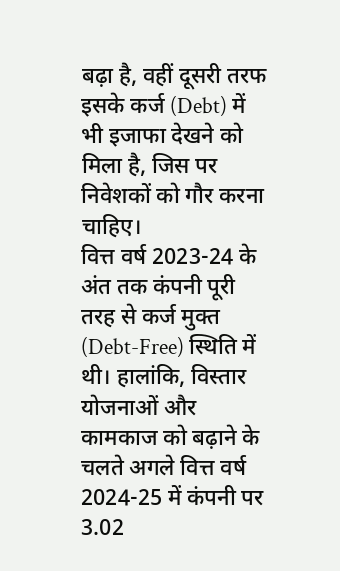बढ़ा है, वहीं दूसरी तरफ इसके कर्ज (Debt) में भी इजाफा देखने को मिला है, जिस पर निवेशकों को गौर करना चाहिए।
वित्त वर्ष 2023-24 के अंत तक कंपनी पूरी तरह से कर्ज मुक्त (Debt-Free) स्थिति में थी। हालांकि, विस्तार योजनाओं और कामकाज को बढ़ाने के चलते अगले वित्त वर्ष 2024-25 में कंपनी पर 3.02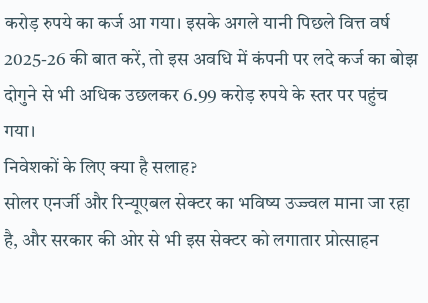करोड़ रुपये का कर्ज आ गया। इसके अगले यानी पिछले वित्त वर्ष 2025-26 की बात करें, तो इस अवधि में कंपनी पर लदे कर्ज का बोझ दोगुने से भी अधिक उछलकर 6.99 करोड़ रुपये के स्तर पर पहुंच गया।
निवेशकों के लिए क्या है सलाह?
सोलर एनर्जी और रिन्यूएबल सेक्टर का भविष्य उज्ज्वल माना जा रहा है, और सरकार की ओर से भी इस सेक्टर को लगातार प्रोत्साहन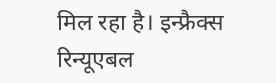मिल रहा है। इन्फ्रैक्स रिन्यूएबल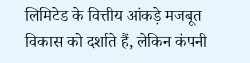लिमिटेड के वित्तीय आंकड़े मजबूत विकास को दर्शाते हैं, लेकिन कंपनी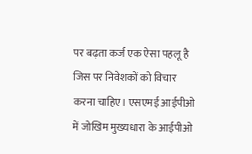पर बढ़ता कर्ज एक ऐसा पहलू है जिस पर निवेशकों को विचार करना चाहिए। एसएमई आईपीओ में जोखिम मुख्यधारा के आईपीओ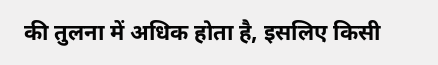की तुलना में अधिक होता है, इसलिए किसी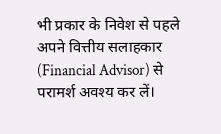भी प्रकार के निवेश से पहले अपने वित्तीय सलाहकार (Financial Advisor) से परामर्श अवश्य कर लें।